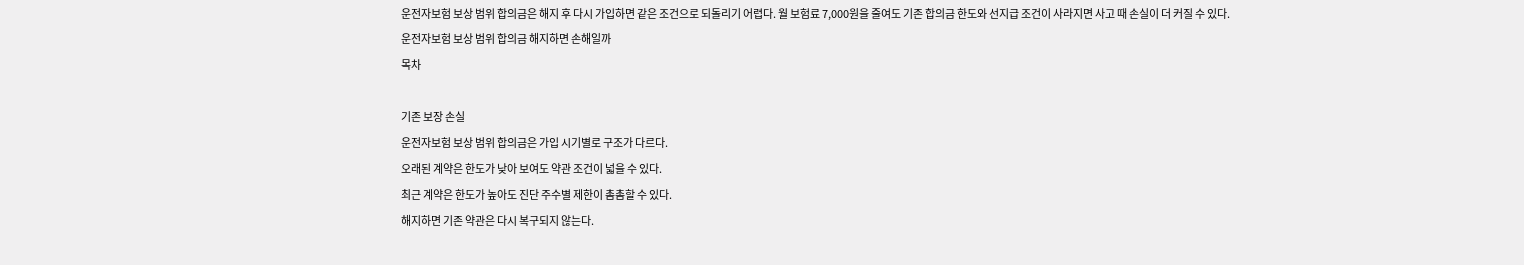운전자보험 보상 범위 합의금은 해지 후 다시 가입하면 같은 조건으로 되돌리기 어렵다. 월 보험료 7,000원을 줄여도 기존 합의금 한도와 선지급 조건이 사라지면 사고 때 손실이 더 커질 수 있다.
운전자보험 보상 범위 합의금 해지하면 손해일까
목차

기존 보장 손실
운전자보험 보상 범위 합의금은 가입 시기별로 구조가 다르다.
오래된 계약은 한도가 낮아 보여도 약관 조건이 넓을 수 있다.
최근 계약은 한도가 높아도 진단 주수별 제한이 촘촘할 수 있다.
해지하면 기존 약관은 다시 복구되지 않는다.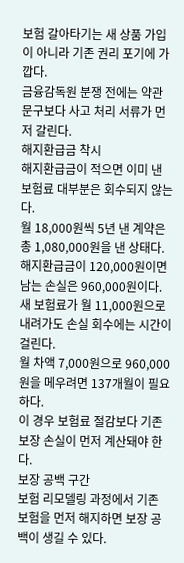보험 갈아타기는 새 상품 가입이 아니라 기존 권리 포기에 가깝다.
금융감독원 분쟁 전에는 약관 문구보다 사고 처리 서류가 먼저 갈린다.
해지환급금 착시
해지환급금이 적으면 이미 낸 보험료 대부분은 회수되지 않는다.
월 18,000원씩 5년 낸 계약은 총 1,080,000원을 낸 상태다.
해지환급금이 120,000원이면 남는 손실은 960,000원이다.
새 보험료가 월 11,000원으로 내려가도 손실 회수에는 시간이 걸린다.
월 차액 7,000원으로 960,000원을 메우려면 137개월이 필요하다.
이 경우 보험료 절감보다 기존 보장 손실이 먼저 계산돼야 한다.
보장 공백 구간
보험 리모델링 과정에서 기존 보험을 먼저 해지하면 보장 공백이 생길 수 있다.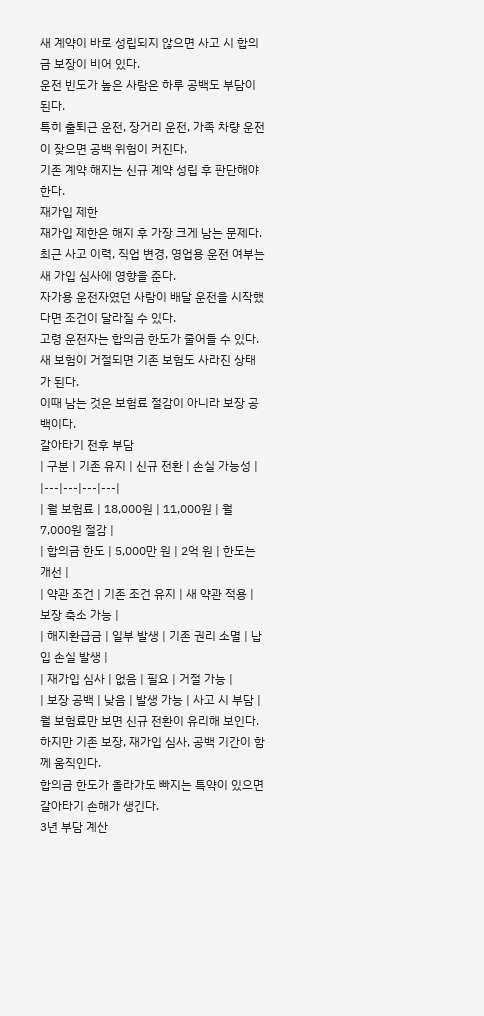새 계약이 바로 성립되지 않으면 사고 시 합의금 보장이 비어 있다.
운전 빈도가 높은 사람은 하루 공백도 부담이 된다.
특히 출퇴근 운전, 장거리 운전, 가족 차량 운전이 잦으면 공백 위험이 커진다.
기존 계약 해지는 신규 계약 성립 후 판단해야 한다.
재가입 제한
재가입 제한은 해지 후 가장 크게 남는 문제다.
최근 사고 이력, 직업 변경, 영업용 운전 여부는 새 가입 심사에 영향을 준다.
자가용 운전자였던 사람이 배달 운전을 시작했다면 조건이 달라질 수 있다.
고령 운전자는 합의금 한도가 줄어들 수 있다.
새 보험이 거절되면 기존 보험도 사라진 상태가 된다.
이때 남는 것은 보험료 절감이 아니라 보장 공백이다.
갈아타기 전후 부담
| 구분 | 기존 유지 | 신규 전환 | 손실 가능성 |
|---|---|---|---|
| 월 보험료 | 18,000원 | 11,000원 | 월 7,000원 절감 |
| 합의금 한도 | 5,000만 원 | 2억 원 | 한도는 개선 |
| 약관 조건 | 기존 조건 유지 | 새 약관 적용 | 보장 축소 가능 |
| 해지환급금 | 일부 발생 | 기존 권리 소멸 | 납입 손실 발생 |
| 재가입 심사 | 없음 | 필요 | 거절 가능 |
| 보장 공백 | 낮음 | 발생 가능 | 사고 시 부담 |
월 보험료만 보면 신규 전환이 유리해 보인다.
하지만 기존 보장, 재가입 심사, 공백 기간이 함께 움직인다.
합의금 한도가 올라가도 빠지는 특약이 있으면 갈아타기 손해가 생긴다.
3년 부담 계산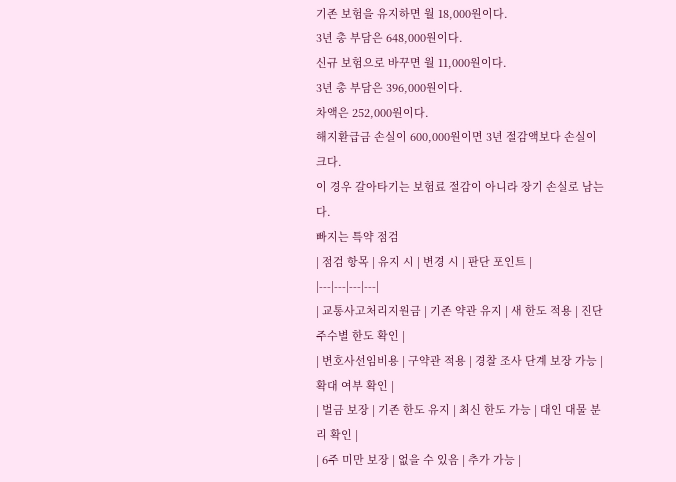기존 보험을 유지하면 월 18,000원이다.
3년 총 부담은 648,000원이다.
신규 보험으로 바꾸면 월 11,000원이다.
3년 총 부담은 396,000원이다.
차액은 252,000원이다.
해지환급금 손실이 600,000원이면 3년 절감액보다 손실이 크다.
이 경우 갈아타기는 보험료 절감이 아니라 장기 손실로 남는다.
빠지는 특약 점검
| 점검 항목 | 유지 시 | 변경 시 | 판단 포인트 |
|---|---|---|---|
| 교통사고처리지원금 | 기존 약관 유지 | 새 한도 적용 | 진단 주수별 한도 확인 |
| 변호사선임비용 | 구약관 적용 | 경찰 조사 단계 보장 가능 | 확대 여부 확인 |
| 벌금 보장 | 기존 한도 유지 | 최신 한도 가능 | 대인 대물 분리 확인 |
| 6주 미만 보장 | 없을 수 있음 | 추가 가능 |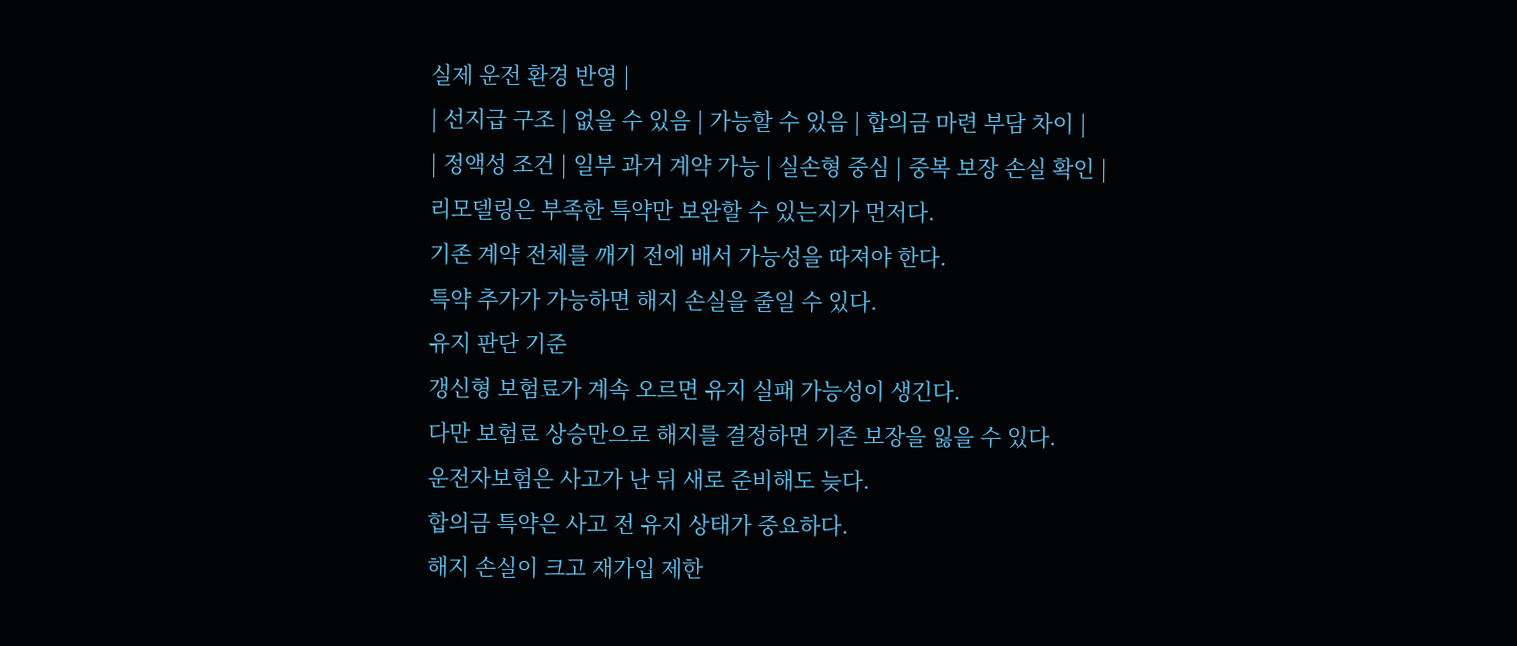실제 운전 환경 반영 |
| 선지급 구조 | 없을 수 있음 | 가능할 수 있음 | 합의금 마련 부담 차이 |
| 정액성 조건 | 일부 과거 계약 가능 | 실손형 중심 | 중복 보장 손실 확인 |
리모델링은 부족한 특약만 보완할 수 있는지가 먼저다.
기존 계약 전체를 깨기 전에 배서 가능성을 따져야 한다.
특약 추가가 가능하면 해지 손실을 줄일 수 있다.
유지 판단 기준
갱신형 보험료가 계속 오르면 유지 실패 가능성이 생긴다.
다만 보험료 상승만으로 해지를 결정하면 기존 보장을 잃을 수 있다.
운전자보험은 사고가 난 뒤 새로 준비해도 늦다.
합의금 특약은 사고 전 유지 상태가 중요하다.
해지 손실이 크고 재가입 제한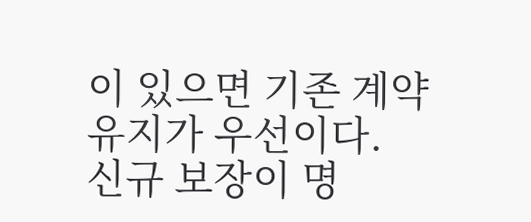이 있으면 기존 계약 유지가 우선이다.
신규 보장이 명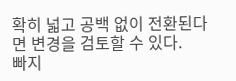확히 넓고 공백 없이 전환된다면 변경을 검토할 수 있다.
빠지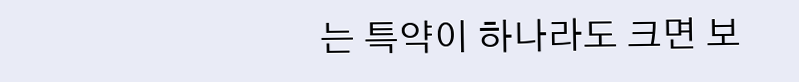는 특약이 하나라도 크면 보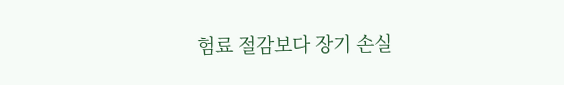험료 절감보다 장기 손실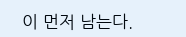이 먼저 남는다.